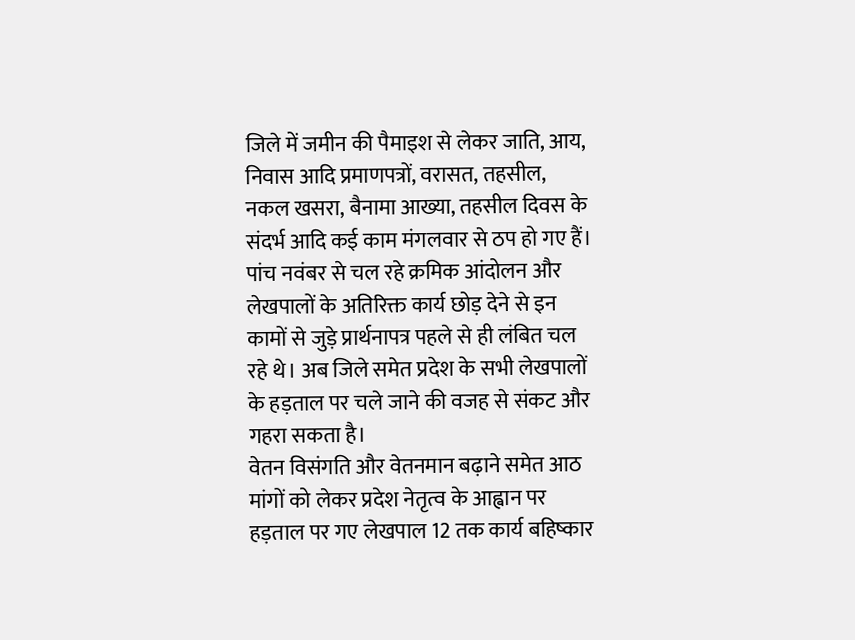जिले में जमीन की पैमाइश से लेकर जाति, आय, निवास आदि प्रमाणपत्रों, वरासत, तहसील, नकल खसरा, बैनामा आख्या, तहसील दिवस के संदर्भ आदि कई काम मंगलवार से ठप हो गए हैं। पांच नवंबर से चल रहे क्रमिक आंदोलन और लेखपालों के अतिरिक्त कार्य छोड़ देने से इन कामों से जुड़े प्रार्थनापत्र पहले से ही लंबित चल रहे थे। अब जिले समेत प्रदेश के सभी लेखपालों के हड़ताल पर चले जाने की वजह से संकट और गहरा सकता है।
वेतन विसंगति और वेतनमान बढ़ाने समेत आठ मांगों को लेकर प्रदेश नेतृत्व के आह्वान पर हड़ताल पर गए लेखपाल 12 तक कार्य बहिष्कार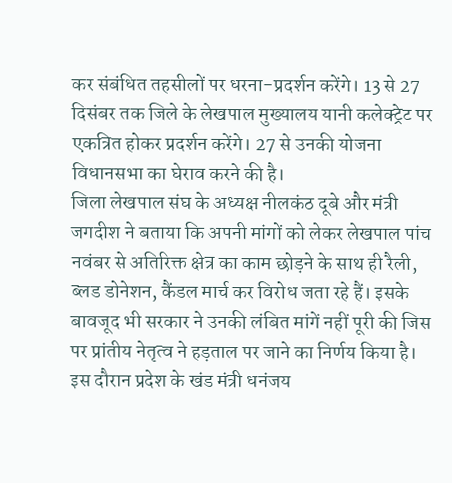कर संबंधित तहसीलों पर धरना-प्रदर्शन करेंगे। 13 से 27 दिसंबर तक जिले के लेखपाल मुख्यालय यानी कलेक्ट्रेट पर एकत्रित होकर प्रदर्शन करेंगे। 27 से उनकी योजना विधानसभा का घेराव करने की है।
जिला लेखपाल संघ के अध्यक्ष नीलकंठ दूबे और मंत्री जगदीश ने बताया कि अपनी मांगों को लेकर लेखपाल पांच नवंबर से अतिरिक्त क्षेत्र का काम छोड़ने के साथ ही रैली, ब्लड डोनेशन, कैंडल मार्च कर विरोध जता रहे हैं। इसके बावजूद भी सरकार ने उनकी लंबित मांगें नहीं पूरी की जिस पर प्रांतीय नेतृत्व ने हड़ताल पर जाने का निर्णय किया है।
इस दौरान प्रदेश के खंड मंत्री धनंजय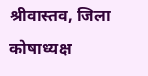श्रीवास्तव, जिला कोषाध्यक्ष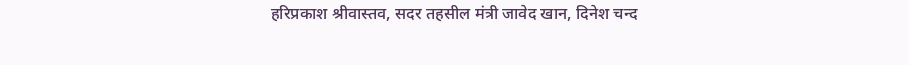हरिप्रकाश श्रीवास्तव, सदर तहसील मंत्री जावेद खान, दिनेश चन्द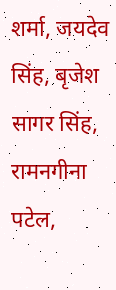शर्मा, जयदेव सिंह, बृजेश सागर सिंह, रामनगीना पटेल,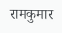रामकुमार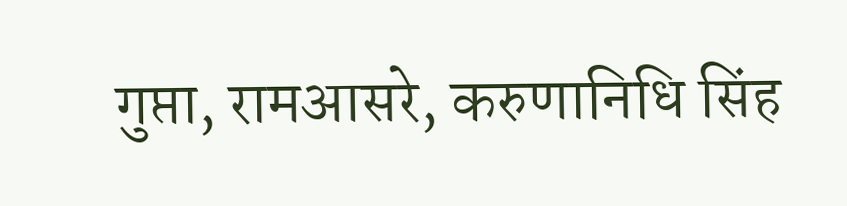गुप्ता, रामआसरे, करुणानिधि सिंह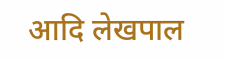आदि लेखपाल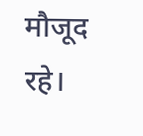मौजूद रहे।